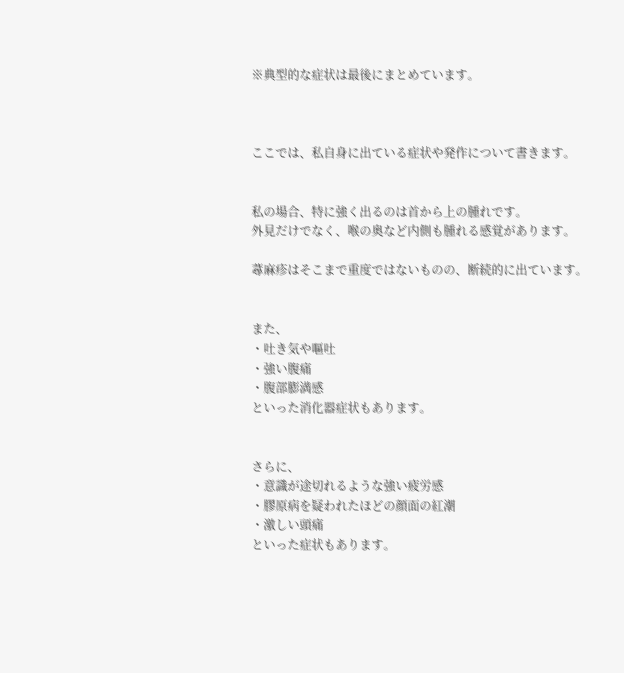※典型的な症状は最後にまとめています。



ここでは、私自身に出ている症状や発作について書きます。


私の場合、特に強く出るのは首から上の腫れです。
外見だけでなく、喉の奥など内側も腫れる感覚があります。

蕁麻疹はそこまで重度ではないものの、断続的に出ています。


また、
・吐き気や嘔吐
・強い腹痛
・腹部膨満感
といった消化器症状もあります。


さらに、
・意識が途切れるような強い疲労感
・膠原病を疑われたほどの顔面の紅潮
・激しい頭痛
といった症状もあります。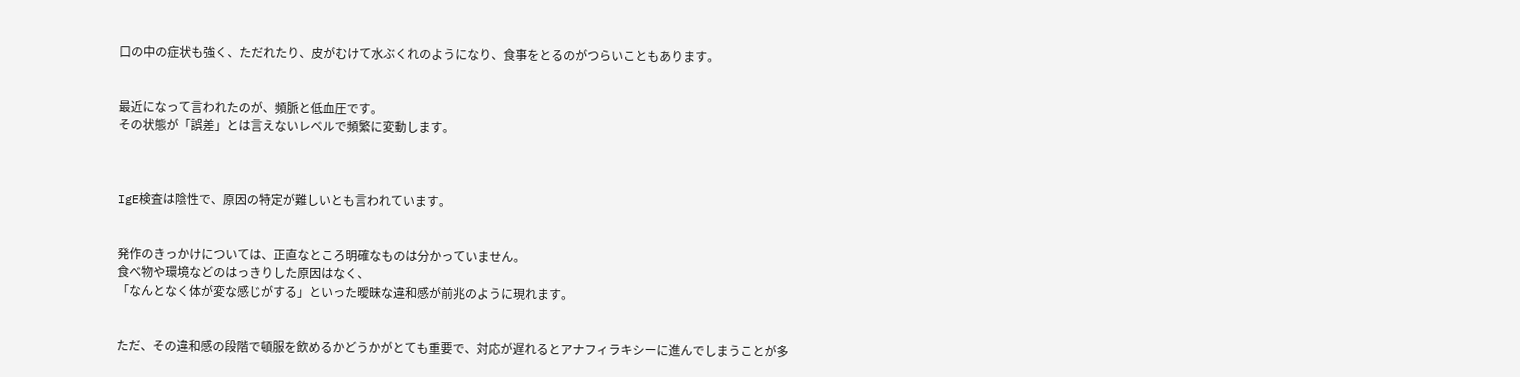口の中の症状も強く、ただれたり、皮がむけて水ぶくれのようになり、食事をとるのがつらいこともあります。


最近になって言われたのが、頻脈と低血圧です。
その状態が「誤差」とは言えないレベルで頻繁に変動します。



IgE検査は陰性で、原因の特定が難しいとも言われています。


発作のきっかけについては、正直なところ明確なものは分かっていません。
食べ物や環境などのはっきりした原因はなく、
「なんとなく体が変な感じがする」といった曖昧な違和感が前兆のように現れます。


ただ、その違和感の段階で頓服を飲めるかどうかがとても重要で、対応が遅れるとアナフィラキシーに進んでしまうことが多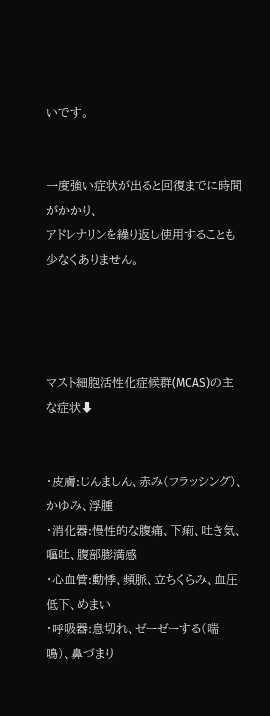いです。


一度強い症状が出ると回復までに時間がかかり、
アドレナリンを繰り返し使用することも少なくありません。




マスト細胞活性化症候群(MCAS)の主な症状⬇


・皮膚:じんましん、赤み(フラッシング)、かゆみ、浮腫
・消化器:慢性的な腹痛、下痢、吐き気、嘔吐、腹部膨満感
・心血管:動悸、頻脈、立ちくらみ、血圧低下、めまい
・呼吸器:息切れ、ゼーゼーする(喘鳴)、鼻づまり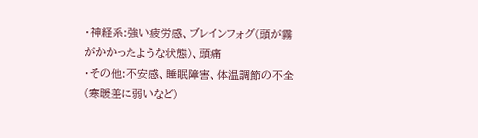・神経系:強い疲労感、ブレインフォグ(頭が霧がかかったような状態)、頭痛
・その他:不安感、睡眠障害、体温調節の不全(寒暖差に弱いなど)